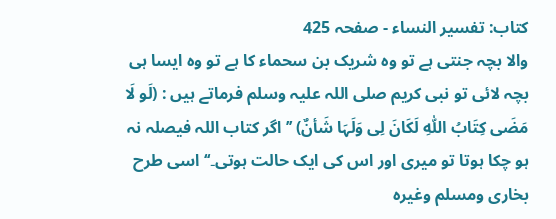کتاب: تفسیر النساء - صفحہ 425
والا بچہ جنتی ہے تو وہ شریک بن سحماء کا ہے تو وہ ایسا ہی بچہ لائی تو نبی کریم صلی اللہ علیہ وسلم فرماتے ہیں : (لَو لَا مَضَی کِتَابُ اللّٰہِ لَکَانَ لِی وَلَہَا شَأنٌ) ’’اگر کتاب اللہ فیصلہ نہ ہو چکا ہوتا تو میری اور اس کی ایک حالت ہوتی۔‘‘ اسی طرح بخاری ومسلم وغیرہ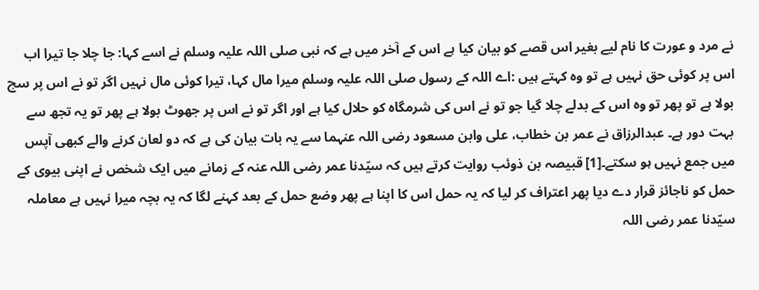نے مرد و عورت کا نام لیے بغیر اس قصے کو بیان کیا ہے اس کے آخر میں ہے کہ نبی صلی اللہ علیہ وسلم نے اسے کہا: جا چلا جا تیرا اب اس پر کوئی حق نہیں ہے تو وہ کہتے ہیں :اے اللہ کے رسول صلی اللہ علیہ وسلم میرا مال کہا، تیرا کوئی مال نہیں اگر تو نے اس پر سچ بولا ہے تو پھر تو وہ اس کے بدلے چلا گیا جو تو نے اس کی شرمگاہ کو حلال کیا ہے اور اگر تو نے اس پر جھوٹ بولا ہے پھر تو یہ تجھ سے بہت دور ہے۔ عبدالرزاق نے عمر بن خطاب، علی وابن مسعود رضی اللہ عنہما سے یہ بات بیان کی ہے کہ دو لعان کرنے والے کبھی آپس میں جمع نہیں ہو سکتے۔[1] قبیصہ بن ذوئب روایت کرتے ہیں کہ سیّدنا عمر رضی اللہ عنہ کے زمانے میں ایک شخص نے اپنی بیوی کے حمل کو ناجائز قرار دے دیا پھر اعتراف کر لیا کہ یہ حمل اس کا اپنا ہے پھر وضع حمل کے بعد کہنے لگا کہ یہ بچہ میرا نہیں ہے معاملہ سیّدنا عمر رضی اللہ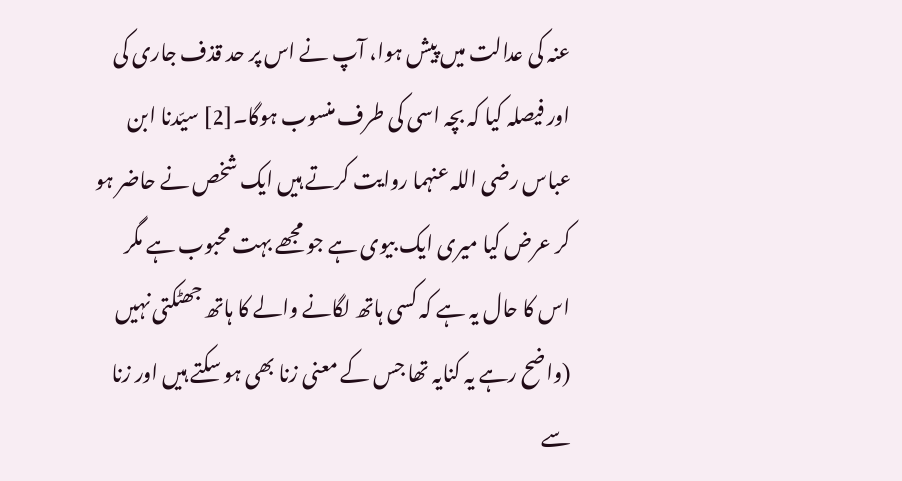عنہ کی عدالت میں پیش ہوا، آپ نے اس پر حد قذف جاری کی اور فیصلہ کیا کہ بچہ اسی کی طرف منسوب ہوگا۔[2] سیّدنا ابن عباس رضی اللہ عنہما روایت کرتے ہیں ایک شخص نے حاضر ہو کر عرض کیا میری ایک بیوی ہے جو مجھے بہت محبوب ہے مگر اس کا حال یہ ہے کہ کسی ہاتھ لگانے والے کا ہاتھ جھٹکتی نہیں (واضح رہے یہ کنایہ تھا جس کے معنی زنا بھی ہو سکتے ہیں اور زنا سے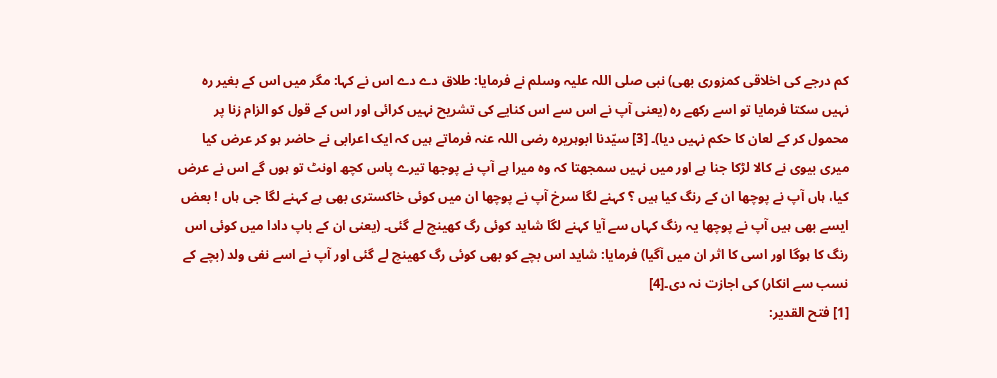کم درجے کی اخلاقی کمزوری بھی) نبی صلی اللہ علیہ وسلم نے فرمایا: طلاق دے دے اس نے کہا: مگر میں اس کے بغیر رہ نہیں سکتا فرمایا تو اسے رکھے رہ (یعنی آپ نے اس سے اس کنایے کی تشریح نہیں کرائی اور اس کے قول کو الزام زنا پر محمول کر کے لعان کا حکم نہیں دیا)۔ [3] سیّدنا ابوہریرہ رضی اللہ عنہ فرماتے ہیں کہ ایک اعرابی نے حاضر ہو کر عرض کیا میری بیوی نے کالا لڑکا جنا ہے اور میں نہیں سمجھتا کہ وہ میرا ہے آپ نے پوجھا تیرے پاس کچھ اونٹ تو ہوں گے اس نے عرض کیا، ہاں آپ نے پوچھا ان کے رنگ کیا ہیں ؟ کہنے لگا سرخ آپ نے پوچھا ان میں کوئی خاکستری بھی ہے کہنے لگا جی ہاں ! بعض ایسے بھی ہیں آپ نے پوچھا یہ رنگ کہاں سے آیا کہنے لگا شاید کوئی رگ کھینچ لے گئی۔ (یعنی ان کے باپ دادا میں کوئی اس رنگ کا ہوگا اور اسی کا اثر ان میں آگیا) فرمایا: شاید اس بچے کو بھی کوئی رگ کھینچ لے گئی اور آپ نے اسے نفی ولد (بچے کے نسب سے انکار) کی اجازت نہ دی۔[4]
[1] فتح القدیر: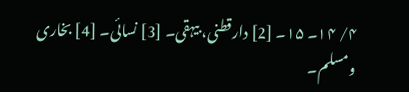۴/ ۱۴۔ ۱۵۔ [2] دارقطنی، بیہقی۔ [3] نسائی۔ [4] بخاری ومسلم۔